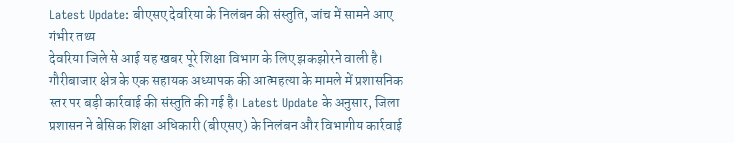Latest Update: बीएसए देवरिया के निलंबन की संस्तुति, जांच में सामने आए गंभीर तथ्य
देवरिया जिले से आई यह खबर पूरे शिक्षा विभाग के लिए झकझोरने वाली है। गौरीबाजार क्षेत्र के एक सहायक अध्यापक की आत्महत्या के मामले में प्रशासनिक स्तर पर बड़ी कार्रवाई की संस्तुति की गई है। Latest Update के अनुसार, जिला प्रशासन ने बेसिक शिक्षा अधिकारी (बीएसए) के निलंबन और विभागीय कार्रवाई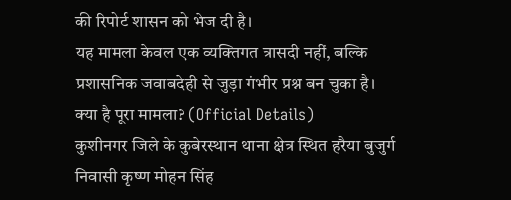की रिपोर्ट शासन को भेज दी है।
यह मामला केवल एक व्यक्तिगत त्रासदी नहीं, बल्कि प्रशासनिक जवाबदेही से जुड़ा गंभीर प्रश्न बन चुका है।
क्या है पूरा मामला? (Official Details)
कुशीनगर जिले के कुबेरस्थान थाना क्षेत्र स्थित हरैया बुजुर्ग निवासी कृष्ण मोहन सिंह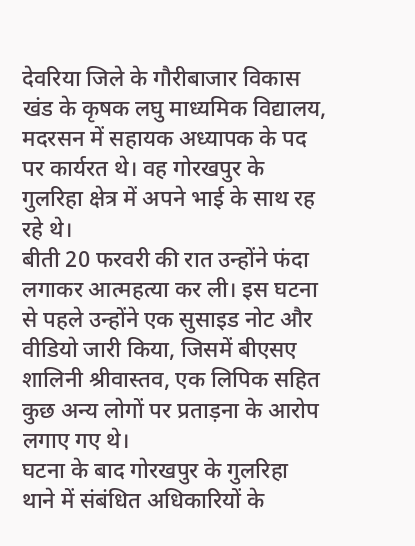देवरिया जिले के गौरीबाजार विकास खंड के कृषक लघु माध्यमिक विद्यालय, मदरसन में सहायक अध्यापक के पद पर कार्यरत थे। वह गोरखपुर के गुलरिहा क्षेत्र में अपने भाई के साथ रह रहे थे।
बीती 20 फरवरी की रात उन्होंने फंदा लगाकर आत्महत्या कर ली। इस घटना से पहले उन्होंने एक सुसाइड नोट और वीडियो जारी किया, जिसमें बीएसए शालिनी श्रीवास्तव, एक लिपिक सहित कुछ अन्य लोगों पर प्रताड़ना के आरोप लगाए गए थे।
घटना के बाद गोरखपुर के गुलरिहा थाने में संबंधित अधिकारियों के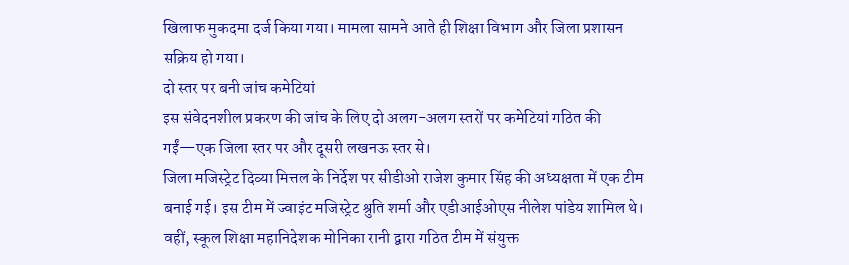खिलाफ मुकदमा दर्ज किया गया। मामला सामने आते ही शिक्षा विभाग और जिला प्रशासन सक्रिय हो गया।
दो स्तर पर बनी जांच कमेटियां
इस संवेदनशील प्रकरण की जांच के लिए दो अलग-अलग स्तरों पर कमेटियां गठित की गईं—एक जिला स्तर पर और दूसरी लखनऊ स्तर से।
जिला मजिस्ट्रेट दिव्या मित्तल के निर्देश पर सीडीओ राजेश कुमार सिंह की अध्यक्षता में एक टीम बनाई गई। इस टीम में ज्वाइंट मजिस्ट्रेट श्रुति शर्मा और एडीआईओएस नीलेश पांडेय शामिल थे।
वहीं, स्कूल शिक्षा महानिदेशक मोनिका रानी द्वारा गठित टीम में संयुक्त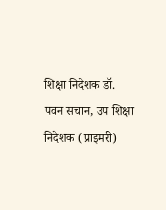शिक्षा निदेशक डॉ. पवन सचान, उप शिक्षा निदेशक (प्राइमरी)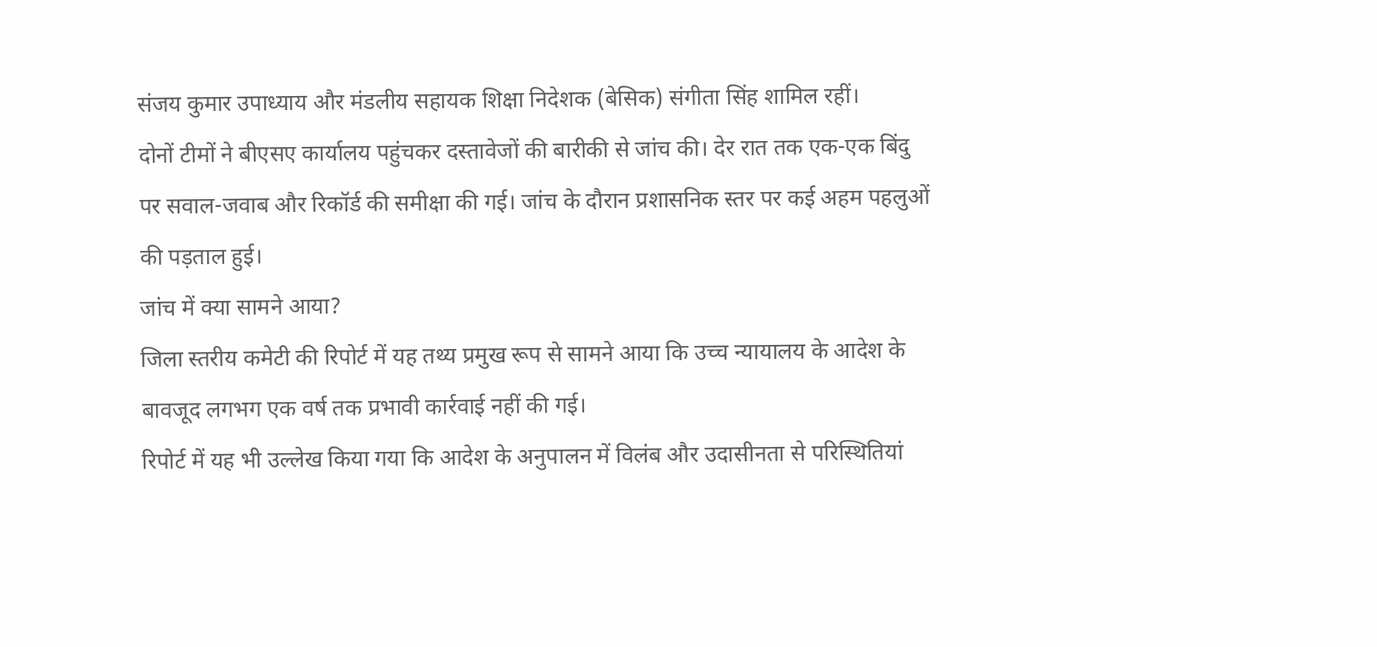संजय कुमार उपाध्याय और मंडलीय सहायक शिक्षा निदेशक (बेसिक) संगीता सिंह शामिल रहीं।
दोनों टीमों ने बीएसए कार्यालय पहुंचकर दस्तावेजों की बारीकी से जांच की। देर रात तक एक-एक बिंदु पर सवाल-जवाब और रिकॉर्ड की समीक्षा की गई। जांच के दौरान प्रशासनिक स्तर पर कई अहम पहलुओं की पड़ताल हुई।
जांच में क्या सामने आया?
जिला स्तरीय कमेटी की रिपोर्ट में यह तथ्य प्रमुख रूप से सामने आया कि उच्च न्यायालय के आदेश के बावजूद लगभग एक वर्ष तक प्रभावी कार्रवाई नहीं की गई।
रिपोर्ट में यह भी उल्लेख किया गया कि आदेश के अनुपालन में विलंब और उदासीनता से परिस्थितियां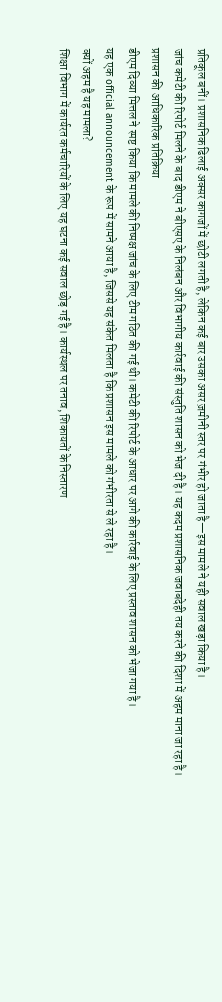प्रतिकूल बनीं। प्रशासनिक ढिलाई अक्सर कागजों में छोटी लगती है, लेकिन कई बार उसका असर ज़मीनी स्तर पर गंभीर हो जाता है—इस मामले ने यही सवाल खड़ा किया है।
जांच कमेटी की रिपोर्ट मिलने के बाद डीएम ने बीएसए के निलंबन और विभागीय कार्रवाई की संस्तुति शासन को भेज दी है। यह कदम प्रशासनिक जवाबदेही तय करने की दिशा में अहम माना जा रहा है।
प्रशासन की आधिकारिक प्रतिक्रिया
डीएम दिव्या मित्तल ने स्पष्ट किया कि मामले की निष्पक्ष जांच के लिए टीम गठित की गई थी। कमेटी की रिपोर्ट के आधार पर आगे की कार्रवाई के लिए प्रस्ताव शासन को भेजा गया है।
यह एक official announcement के रूप में सामने आया है, जिससे यह संकेत मिलता है कि प्रशासन इस मामले को गंभीरता से ले रहा है।
क्यों अहम है यह मामला?
शिक्षा विभाग में कार्यरत कर्मचारियों के लिए यह घटना कई सवाल छोड़ गई है। कार्यस्थल पर तनाव, शिकायतों के निस्तारण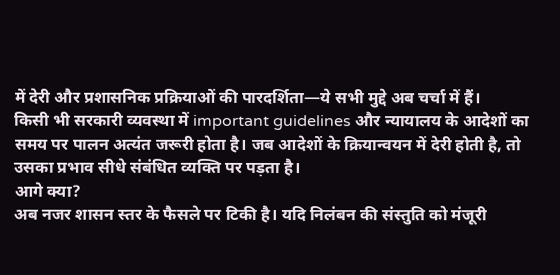में देरी और प्रशासनिक प्रक्रियाओं की पारदर्शिता—ये सभी मुद्दे अब चर्चा में हैं।
किसी भी सरकारी व्यवस्था में important guidelines और न्यायालय के आदेशों का समय पर पालन अत्यंत जरूरी होता है। जब आदेशों के क्रियान्वयन में देरी होती है, तो उसका प्रभाव सीधे संबंधित व्यक्ति पर पड़ता है।
आगे क्या?
अब नजर शासन स्तर के फैसले पर टिकी है। यदि निलंबन की संस्तुति को मंजूरी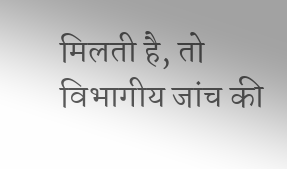मिलती है, तो विभागीय जांच की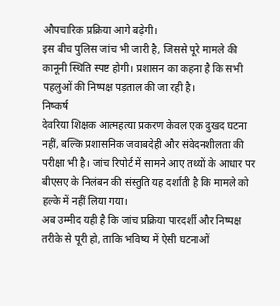औपचारिक प्रक्रिया आगे बढ़ेगी।
इस बीच पुलिस जांच भी जारी है, जिससे पूरे मामले की कानूनी स्थिति स्पष्ट होगी। प्रशासन का कहना है कि सभी पहलुओं की निष्पक्ष पड़ताल की जा रही है।
निष्कर्ष
देवरिया शिक्षक आत्महत्या प्रकरण केवल एक दुखद घटना नहीं, बल्कि प्रशासनिक जवाबदेही और संवेदनशीलता की परीक्षा भी है। जांच रिपोर्ट में सामने आए तथ्यों के आधार पर बीएसए के निलंबन की संस्तुति यह दर्शाती है कि मामले को हल्के में नहीं लिया गया।
अब उम्मीद यही है कि जांच प्रक्रिया पारदर्शी और निष्पक्ष तरीके से पूरी हो, ताकि भविष्य में ऐसी घटनाओं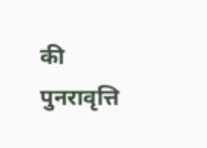की पुनरावृत्ति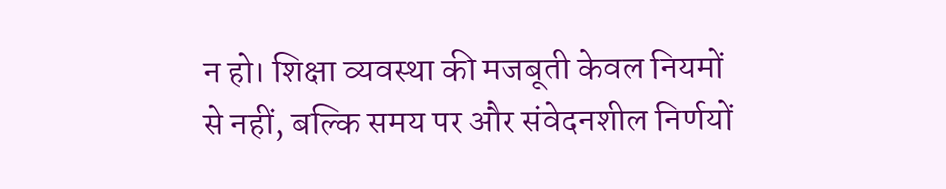न हो। शिक्षा व्यवस्था की मजबूती केवल नियमों से नहीं, बल्कि समय पर और संवेदनशील निर्णयों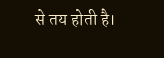से तय होती है।